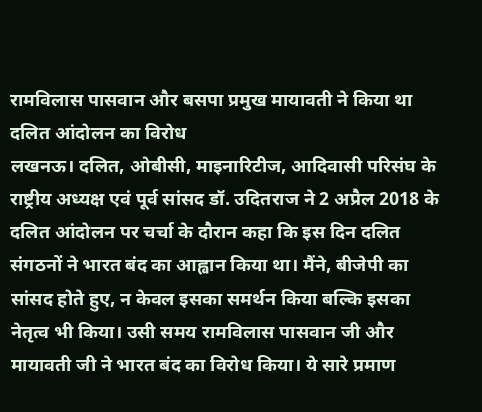रामविलास पासवान और बसपा प्रमुख मायावती ने किया था दलित आंदोलन का विरोध
लखनऊ। दलित, ओबीसी, माइनारिटीज, आदिवासी परिसंघ के राष्ट्रीय अध्यक्ष एवं पूर्व सांसद डॉ. उदितराज ने 2 अप्रैल 2018 के दलित आंदोलन पर चर्चा के दौरान कहा कि इस दिन दलित संगठनों ने भारत बंद का आह्वान किया था। मैंने, बीजेपी का सांसद होते हुए, न केवल इसका समर्थन किया बल्कि इसका नेतृत्व भी किया। उसी समय रामविलास पासवान जी और मायावती जी ने भारत बंद का विरोध किया। ये सारे प्रमाण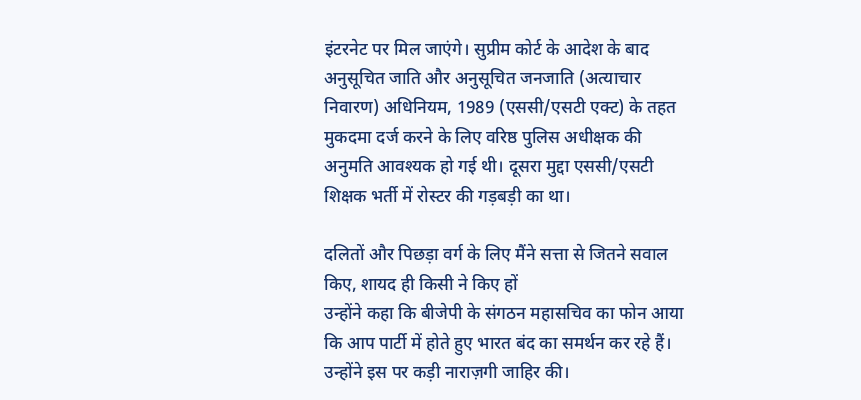इंटरनेट पर मिल जाएंगे। सुप्रीम कोर्ट के आदेश के बाद अनुसूचित जाति और अनुसूचित जनजाति (अत्याचार निवारण) अधिनियम, 1989 (एससी/एसटी एक्ट) के तहत मुकदमा दर्ज करने के लिए वरिष्ठ पुलिस अधीक्षक की अनुमति आवश्यक हो गई थी। दूसरा मुद्दा एससी/एसटी शिक्षक भर्ती में रोस्टर की गड़बड़ी का था।

दलितों और पिछड़ा वर्ग के लिए मैंने सत्ता से जितने सवाल किए, शायद ही किसी ने किए हों
उन्होंने कहा कि बीजेपी के संगठन महासचिव का फोन आया कि आप पार्टी में होते हुए भारत बंद का समर्थन कर रहे हैं। उन्होंने इस पर कड़ी नाराज़गी जाहिर की।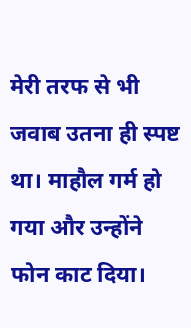मेरी तरफ से भी जवाब उतना ही स्पष्ट था। माहौल गर्म हो गया और उन्होंने फोन काट दिया।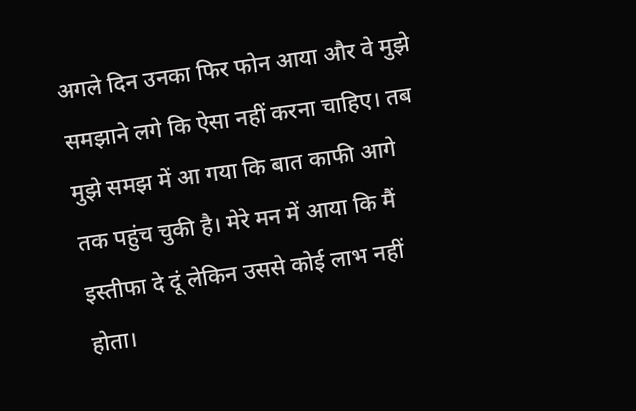अगले दिन उनका फिर फोन आया और वे मुझे समझाने लगे कि ऐसा नहीं करना चाहिए। तब मुझे समझ में आ गया कि बात काफी आगे तक पहुंच चुकी है। मेरे मन में आया कि मैं इस्तीफा दे दूं लेकिन उससे कोई लाभ नहीं होता।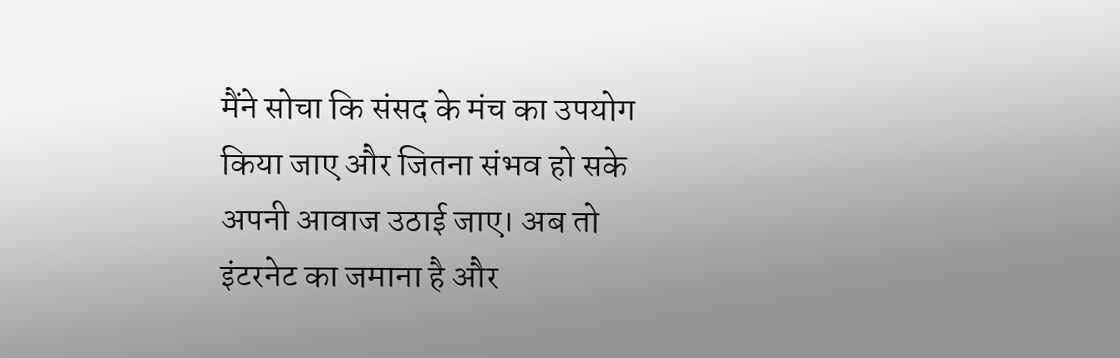मैंने सोचा कि संसद के मंच का उपयोग किया जाए और जितना संभव हो सके अपनी आवाज उठाई जाए। अब तो इंटरनेट का जमाना है और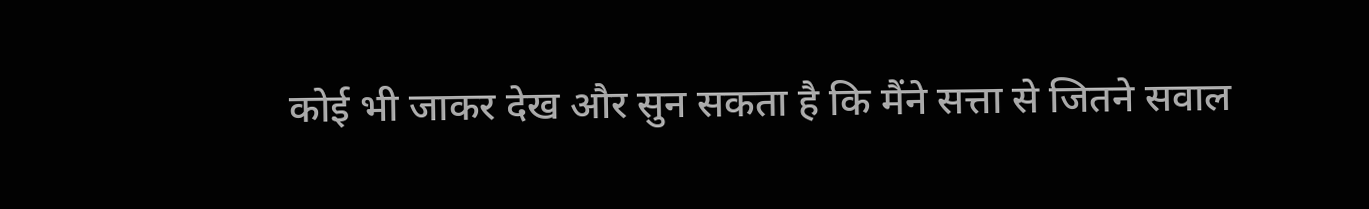कोई भी जाकर देख और सुन सकता है कि मैंने सत्ता से जितने सवाल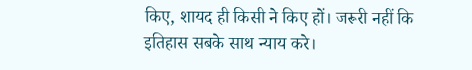किए, शायद ही किसी ने किए हों। जरूरी नहीं कि इतिहास सबके साथ न्याय करे।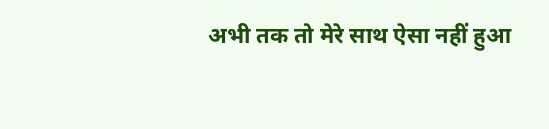अभी तक तो मेरे साथ ऐसा नहीं हुआ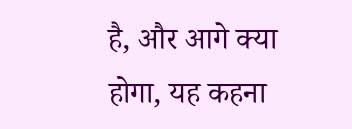है, और आगे क्या होगा, यह कहना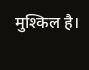मुश्किल है।